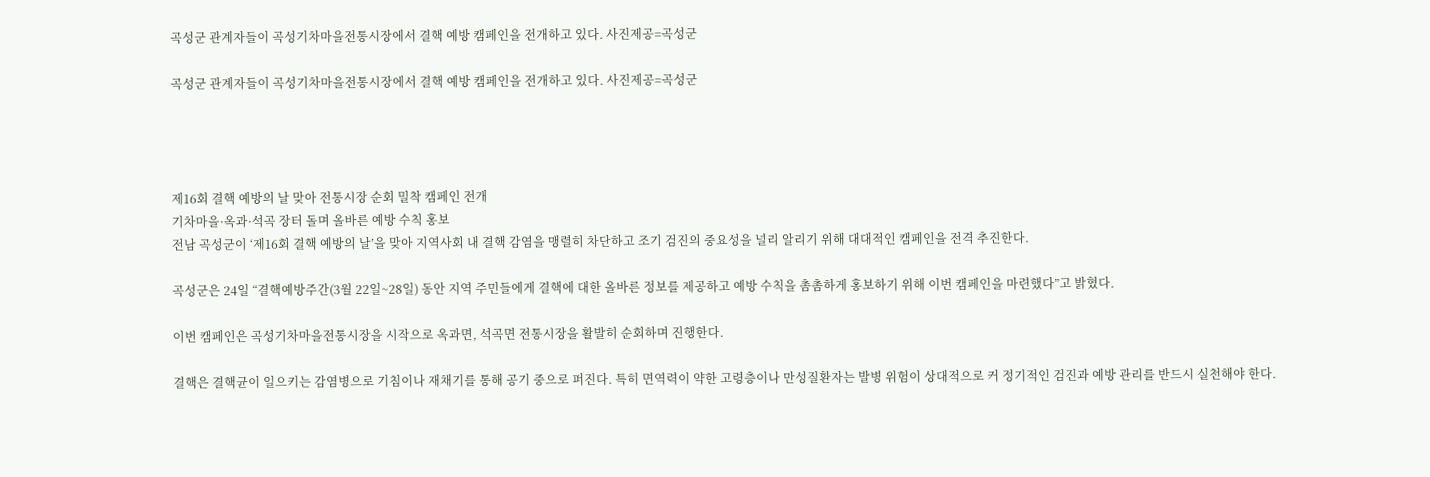곡성군 관계자들이 곡성기차마을전통시장에서 결핵 예방 캠페인을 전개하고 있다. 사진제공=곡성군

곡성군 관계자들이 곡성기차마을전통시장에서 결핵 예방 캠페인을 전개하고 있다. 사진제공=곡성군




제16회 결핵 예방의 날 맞아 전통시장 순회 밀착 캠페인 전개
기차마을·옥과·석곡 장터 돌며 올바른 예방 수칙 홍보
전남 곡성군이 ‘제16회 결핵 예방의 날’을 맞아 지역사회 내 결핵 감염을 맹렬히 차단하고 조기 검진의 중요성을 널리 알리기 위해 대대적인 캠페인을 전격 추진한다.

곡성군은 24일 “결핵예방주간(3월 22일~28일) 동안 지역 주민들에게 결핵에 대한 올바른 정보를 제공하고 예방 수칙을 촘촘하게 홍보하기 위해 이번 캠페인을 마련했다”고 밝혔다.

이번 캠페인은 곡성기차마을전통시장을 시작으로 옥과면, 석곡면 전통시장을 활발히 순회하며 진행한다.

결핵은 결핵균이 일으키는 감염병으로 기침이나 재채기를 통해 공기 중으로 퍼진다. 특히 면역력이 약한 고령층이나 만성질환자는 발병 위험이 상대적으로 커 정기적인 검진과 예방 관리를 반드시 실천해야 한다.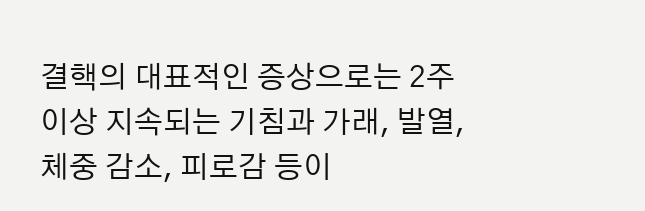결핵의 대표적인 증상으로는 2주 이상 지속되는 기침과 가래, 발열, 체중 감소, 피로감 등이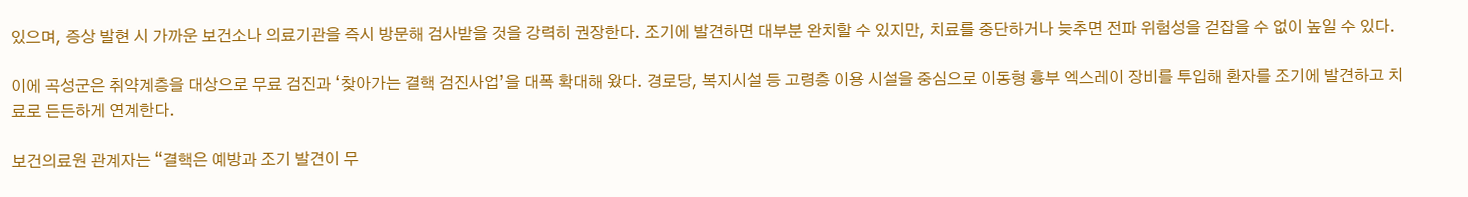있으며, 증상 발현 시 가까운 보건소나 의료기관을 즉시 방문해 검사받을 것을 강력히 권장한다. 조기에 발견하면 대부분 완치할 수 있지만, 치료를 중단하거나 늦추면 전파 위험성을 걷잡을 수 없이 높일 수 있다.

이에 곡성군은 취약계층을 대상으로 무료 검진과 ‘찾아가는 결핵 검진사업’을 대폭 확대해 왔다. 경로당, 복지시설 등 고령층 이용 시설을 중심으로 이동형 흉부 엑스레이 장비를 투입해 환자를 조기에 발견하고 치료로 든든하게 연계한다.

보건의료원 관계자는 “결핵은 예방과 조기 발견이 무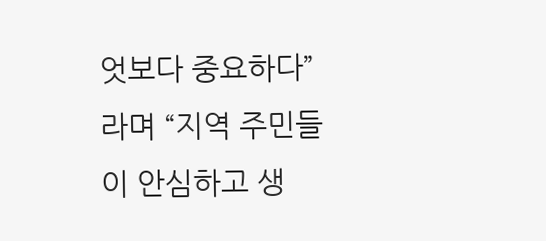엇보다 중요하다”라며 “지역 주민들이 안심하고 생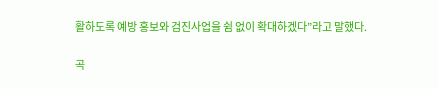활하도록 예방 홍보와 검진사업을 쉼 없이 확대하겠다”라고 말했다.

곡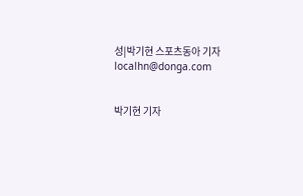성|박기현 스포츠동아 기자 localhn@donga.com


박기현 기자